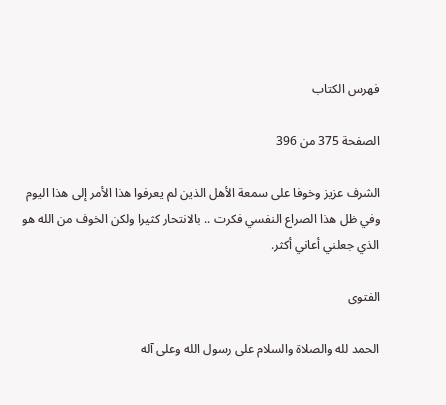فهرس الكتاب

الصفحة 375 من 396

الشرف عزيز وخوفا على سمعة الأهل الذين لم يعرفوا هذا الأمر إلى هذا اليوم وفي ظل هذا الصراع النفسي فكرت .. بالانتحار كثيرا ولكن الخوف من الله هو الذي جعلني أعاني أكثر.

الفتوى

الحمد لله والصلاة والسلام على رسول الله وعلى آله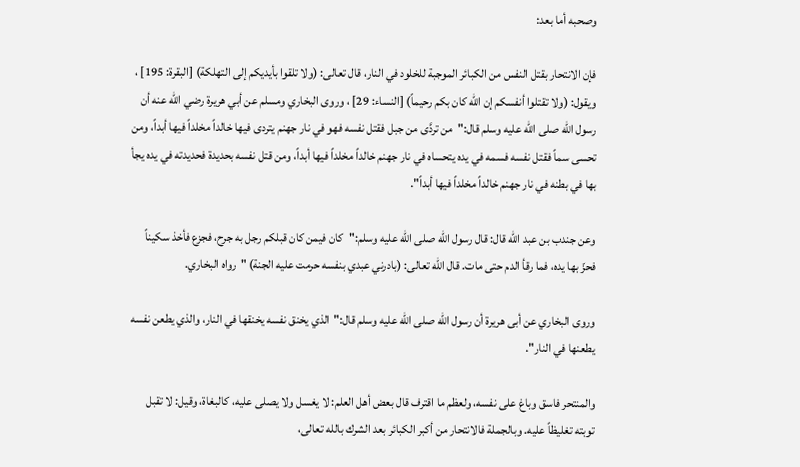وصحبه أما بعد:

فإن الانتحار بقتل النفس من الكبائر الموجبة للخلود في النار، قال تعالى: (ولا تلقوا بأيديكم إلى التهلكة) [البقرة: 195] ، ويقول: (ولا تقتلوا أنفسكم إن الله كان بكم رحيماً) [النساء: 29] ، وروى البخاري ومسلم عن أبي هريرة رضي الله عنه أن رسول الله صلى الله عليه وسلم قال:"من تردَّى من جبل فقتل نفسه فهو في نار جهنم يتردى فيها خالداً مخلداً فيها أبداً، ومن تحسى سماً فقتل نفسه فسمه في يده يتحساه في نار جهنم خالداً مخلداً فيها أبداً، ومن قتل نفسه بحديدة فحديدته في يده يجأ بها في بطنه في نار جهنم خالداً مخلداً فيها أبداً".

وعن جندب بن عبد الله قال: قال رسول الله صلى الله عليه وسلم:"كان فيمن كان قبلكم رجل به جرح، فجزع فأخذ سكيناً فحزّ بها يده، فما رقأ الدم حتى مات. قال الله تعالى: (بادرني عبدي بنفسه حرمت عليه الجنة) "رواه البخاري.

وروى البخاري عن أبى هريرة أن رسول الله صلى الله عليه وسلم قال:"الذي يخنق نفسه يخنقها في النار، والذي يطعن نفسه يطعنها في النار".

والمنتحر فاسق وباغ على نفسه، ولعظم ما اقترف قال بعض أهل العلم: لا يغسل ولا يصلى عليه، كالبغاة، وقيل: لا تقبل توبته تغليظاً عليه. وبالجملة فالانتحار من أكبر الكبائر بعد الشرك بالله تعالى،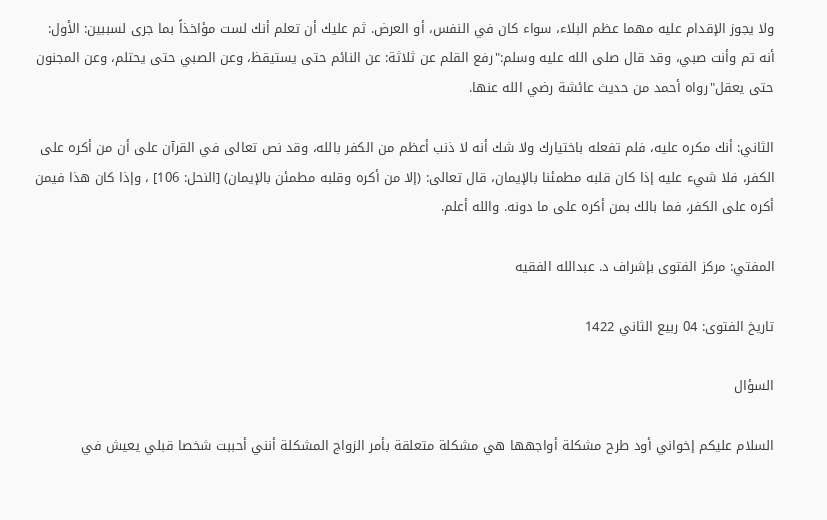ولا يجوز الإقدام عليه مهما عظم البلاء، سواء كان في النفس، أو العرض. ثم عليك أن تعلم أنك لست مؤاخذاً بما جرى لسببين: الأول: أنه تم وأنت صبي، وقد قال صلى الله عليه وسلم:"رفع القلم عن ثلاثة: عن النائم حتى يستيقظ، وعن الصبي حتى يحتلم، وعن المجنون حتى يعقل"رواه أحمد من حديث عائشة رضي الله عنها.

الثاني: أنك مكره عليه، فلم تفعله باختيارك ولا شك أنه لا ذنب أعظم من الكفر بالله، وقد نص تعالى في القرآن على أن من أكره على الكفر، فلا شيء عليه إذا كان قلبه مطمئنا بالإيمان، قال تعالى: (إلا من أكره وقلبه مطمئن بالإيمان) [النحل: 106] ، وإذا كان هذا فيمن أكره على الكفر، فما بالك بمن أكره على ما دونه. والله أعلم.

المفتي: مركز الفتوى بإشراف د. عبدالله الفقيه

تاريخ الفتوى: 04 ربيع الثاني 1422

السؤال

السلام عليكم إخواني أود طرح مشكلة أواجهها هي مشكلة متعلقة بأمر الزواج المشكلة أنني أحببت شخصا قبلي يعيش في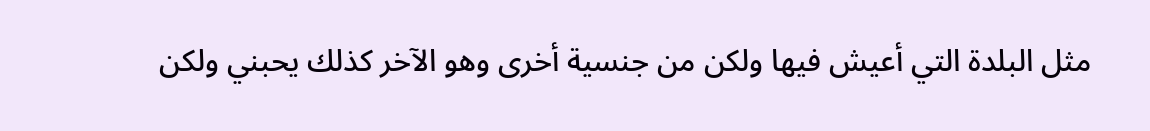مثل البلدة التي أعيش فيها ولكن من جنسية أخرى وهو الآخر كذلك يحبني ولكن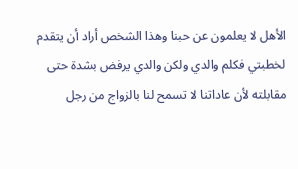الأهل لا يعلمون عن حبنا وهذا الشخص أراد أن يتقدم لخطبتي فكلم والدي ولكن والدي يرفض بشدة حتى مقابلته لأن عاداتنا لا تسمح لنا بالزواج من رجل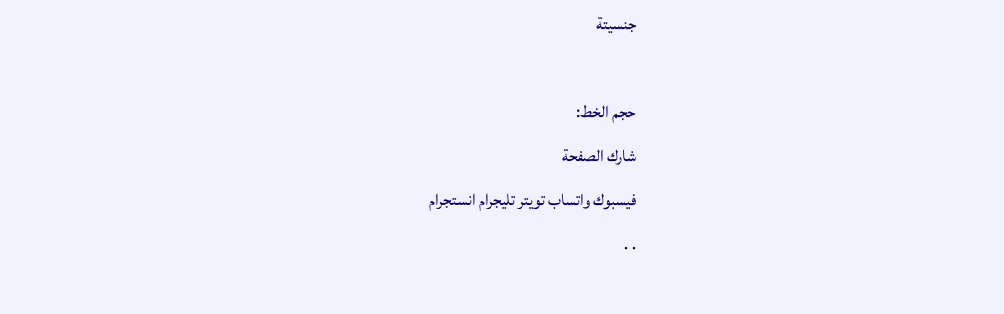جنسيتة

حجم الخط:
شارك الصفحة
فيسبوك واتساب تويتر تليجرام انستجرام
. .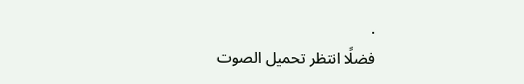.
فضلًا انتظر تحميل الصوت